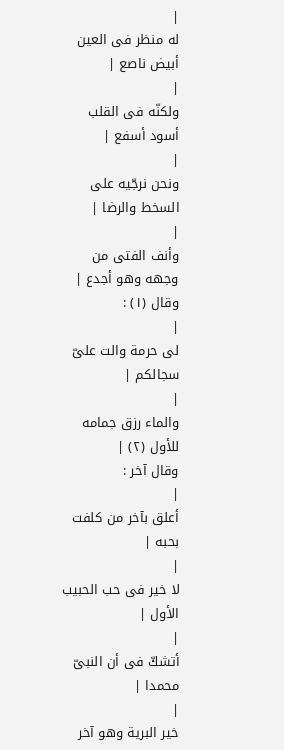|
له منظر فى العين أبيض ناصع |
|
ولكنّه فى القلب أسود أسفع |
|
ونحن نرجّيه على السخط والرضا |
|
وأنف الفتى من وجهه وهو أجدع |
وقال (١) :
|
لى حرمة والت علىّ سجالكم |
|
والماء رزق جمامه للأول (٢) |
وقال آخر :
|
أعلق بآخر من كلفت بحبه |
|
لا خير فى حب الحبيب الأول |
|
أتشكّ فى أن النبىّ محمدا |
|
خير البرية وهو آخر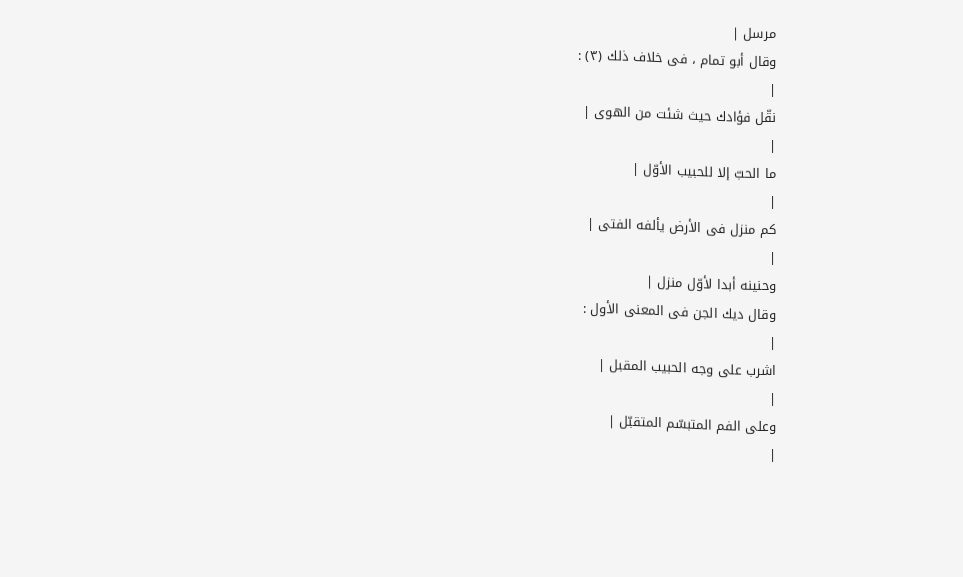مرسل |
وقال أبو تمام ، فى خلاف ذلك (٣) :
|
نقّل فؤادك حيث شئت من الهوى |
|
ما الحبّ إلا للحبيب الأوّل |
|
كم منزل فى الأرض يألفه الفتى |
|
وحنينه أبدا لأوّل منزل |
وقال ديك الجن فى المعنى الأول :
|
اشرب على وجه الحبيب المقبل |
|
وعلى الفم المتبسّم المتقبّل |
|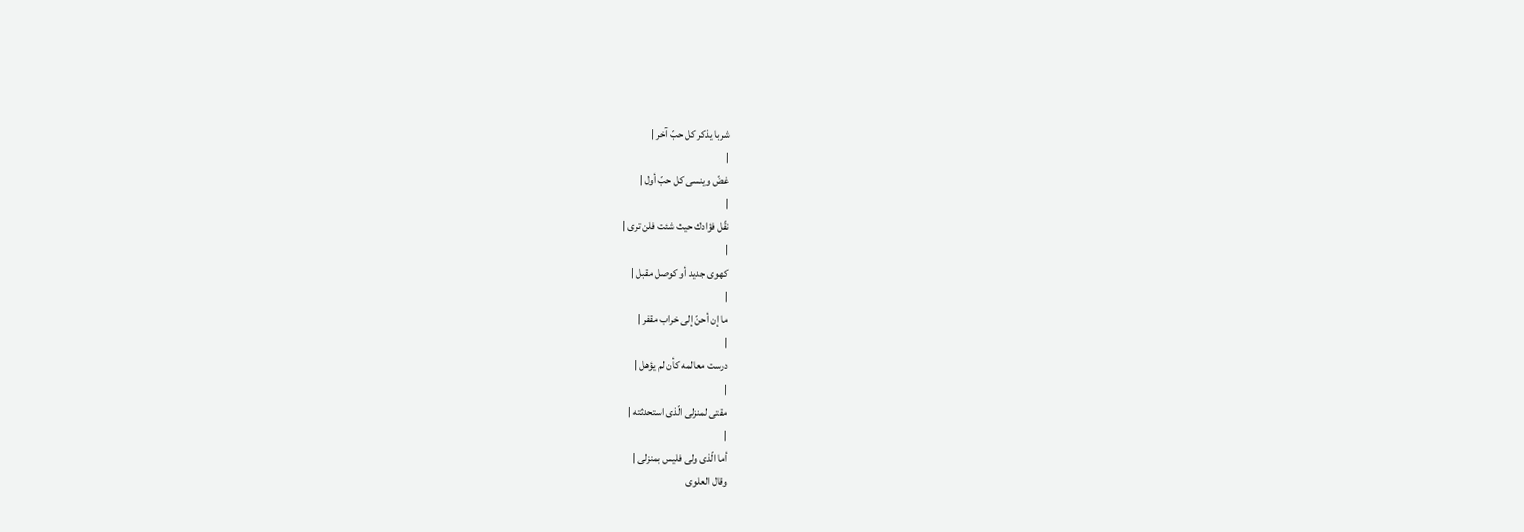شربا يذكر كل حبّ آخر |
|
غضّ وينسى كل حبّ أول |
|
نقّل فؤادك حيث شئت فلن ترى |
|
كهوى جديد أو كوصل مقبل |
|
ما إن أحنّ إلى خراب مقفر |
|
درست معالمه كأن لم يؤهل |
|
مقتى لمنزلى الّذى استحدثته |
|
أما الّذى ولى فليس بمنزلى |
وقال العلوى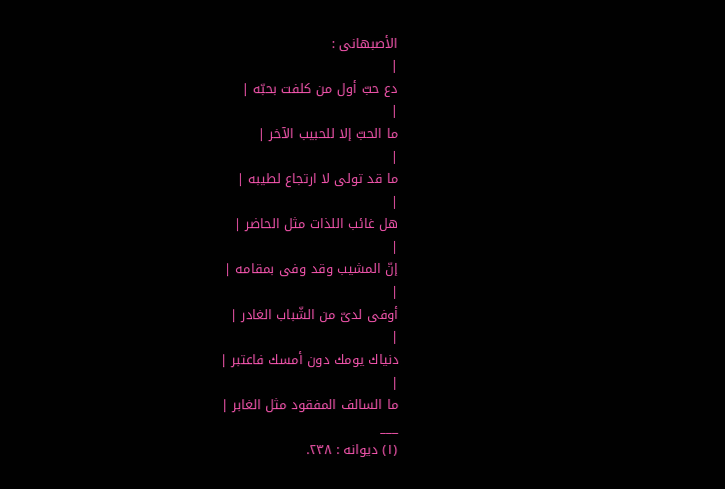الأصبهانى :
|
دع حبّ أول من كلفت بحبّه |
|
ما الحبّ إلا للحبيب الآخر |
|
ما قد تولى لا ارتجاع لطيبه |
|
هل غائب اللذات مثل الحاضر |
|
إنّ المشيب وقد وفى بمقامه |
|
أوفى لدىّ من الشّباب الغادر |
|
دنياك يومك دون أمسك فاعتبر |
|
ما السالف المفقود مثل الغابر |
___
(١) ديوانه : ٢٣٨.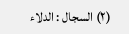(٢) السجال : الدلاء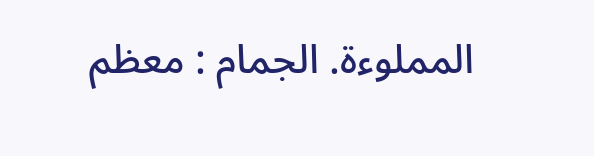المملوءة. الجمام : معظم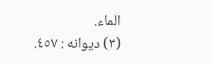الماء.
(٣) ديوانه : ٤٥٧.